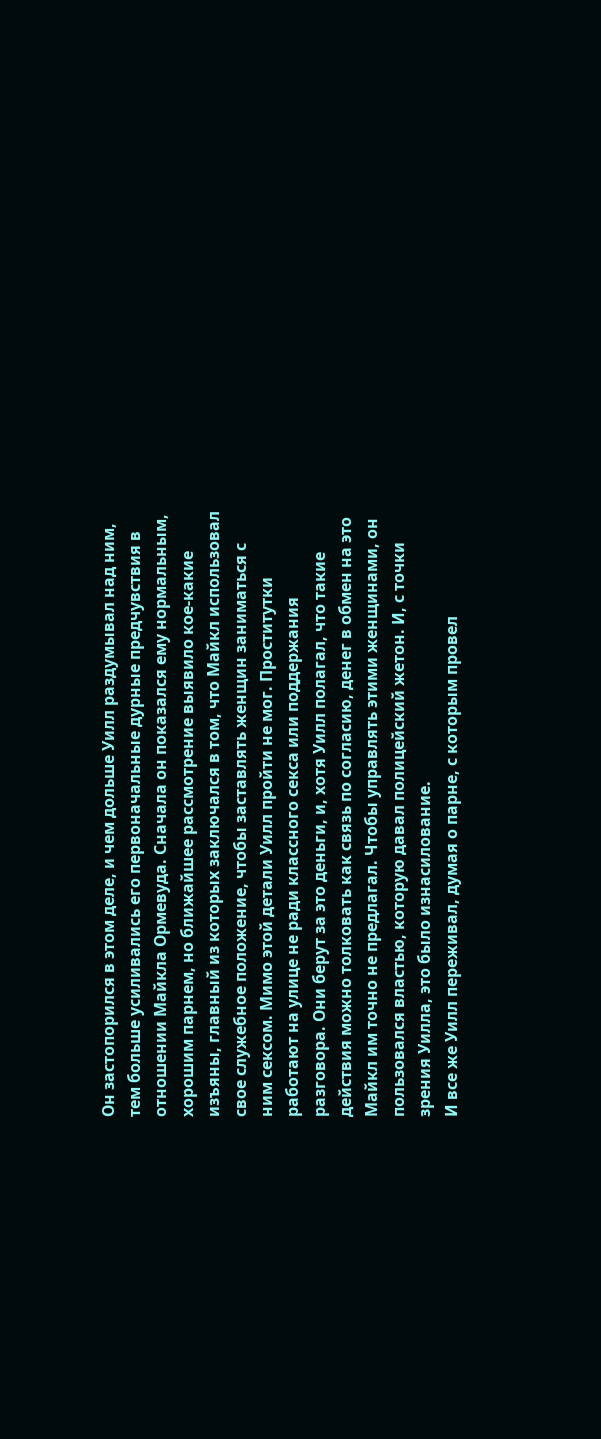Он застопорился в этом деле, и чем дольше Уилл раздумывал над ним, тем больше усиливались его первоначальные дурные предчувствия в отношении Майкла Ормевуда. Сначала он показался ему нормальным, хорошим парнем, но ближайшее рассмотрение выявило кое-какие изъяны, главный из которых заключался в том, что Майкл использовал свое служебное положение, чтобы заставлять женщин заниматься с ним сексом. Мимо этой детали Уилл пройти не мог. Проститутки работают на улице не ради классного секса или поддержания разговора. Они берут за это деньги, и, хотя Уилл полагал, что такие действия можно толковать как связь по согласию, денег в обмен на это Майкл им точно не предлагал. Чтобы управлять этими женщинами, он пользовался властью, которую давал полицейский жетон. И, с точки зрения Уилла, это было изнасилование.
И все же Уилл переживал, думая о парне, с которым провел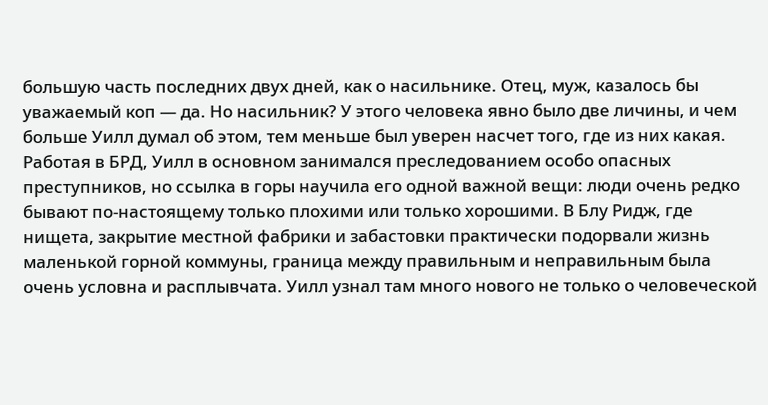большую часть последних двух дней, как о насильнике. Отец, муж, казалось бы уважаемый коп — да. Но насильник? У этого человека явно было две личины, и чем больше Уилл думал об этом, тем меньше был уверен насчет того, где из них какая.
Работая в БРД, Уилл в основном занимался преследованием особо опасных преступников, но ссылка в горы научила его одной важной вещи: люди очень редко бывают по-настоящему только плохими или только хорошими. В Блу Ридж, где нищета, закрытие местной фабрики и забастовки практически подорвали жизнь маленькой горной коммуны, граница между правильным и неправильным была очень условна и расплывчата. Уилл узнал там много нового не только о человеческой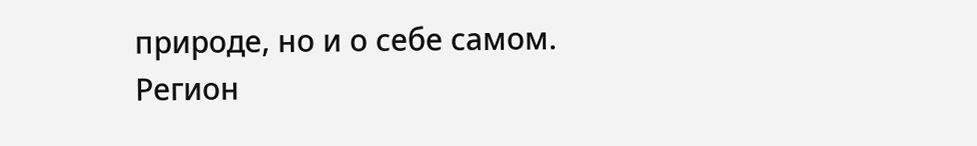природе, но и о себе самом.
Регион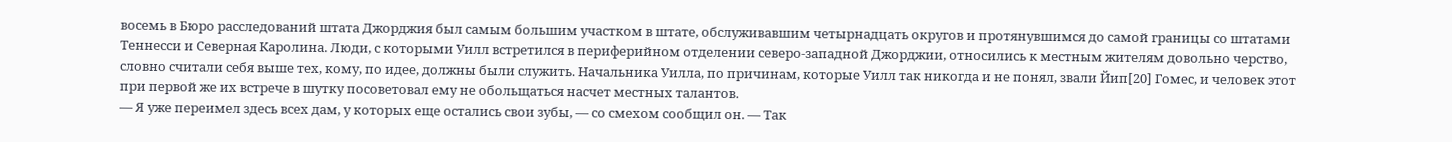восемь в Бюро расследований штата Джорджия был самым большим участком в штате, обслуживавшим четырнадцать округов и протянувшимся до самой границы со штатами Теннесси и Северная Каролина. Люди, с которыми Уилл встретился в периферийном отделении северо-западной Джорджии, относились к местным жителям довольно черство, словно считали себя выше тех, кому, по идее, должны были служить. Начальника Уилла, по причинам, которые Уилл так никогда и не понял, звали Йип[20] Гомес, и человек этот при первой же их встрече в шутку посоветовал ему не обольщаться насчет местных талантов.
— Я уже переимел здесь всех дам, у которых еще остались свои зубы, — со смехом сообщил он. — Так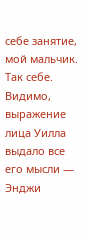себе занятие, мой мальчик. Так себе.
Видимо, выражение лица Уилла выдало все его мысли — Энджи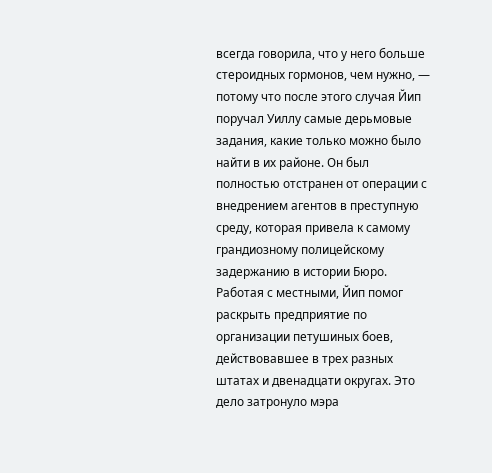всегда говорила, что у него больше стероидных гормонов, чем нужно, — потому что после этого случая Йип поручал Уиллу самые дерьмовые задания, какие только можно было найти в их районе. Он был полностью отстранен от операции с внедрением агентов в преступную среду, которая привела к самому грандиозному полицейскому задержанию в истории Бюро. Работая с местными, Йип помог раскрыть предприятие по организации петушиных боев, действовавшее в трех разных штатах и двенадцати округах. Это дело затронуло мэра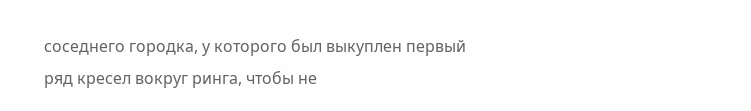соседнего городка, у которого был выкуплен первый ряд кресел вокруг ринга, чтобы не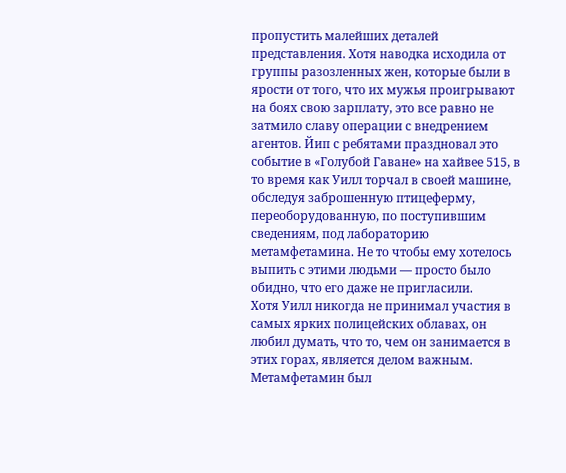пропустить малейших деталей представления. Хотя наводка исходила от группы разозленных жен, которые были в ярости от того, что их мужья проигрывают на боях свою зарплату, это все равно не затмило славу операции с внедрением агентов. Йип с ребятами праздновал это событие в «Голубой Гаване» на хайвее 515, в то время как Уилл торчал в своей машине, обследуя заброшенную птицеферму, переоборудованную, по поступившим сведениям, под лабораторию метамфетамина. Не то чтобы ему хотелось выпить с этими людьми — просто было обидно, что его даже не пригласили.
Хотя Уилл никогда не принимал участия в самых ярких полицейских облавах, он любил думать, что то, чем он занимается в этих горах, является делом важным. Метамфетамин был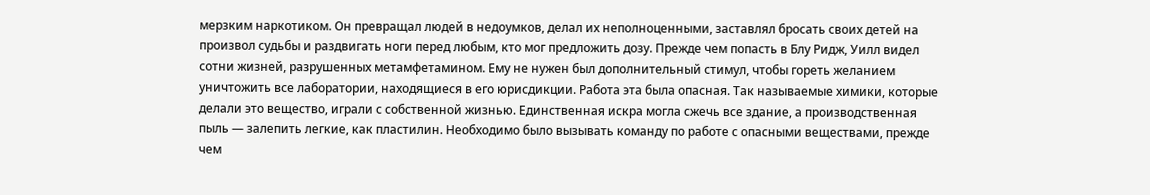мерзким наркотиком. Он превращал людей в недоумков, делал их неполноценными, заставлял бросать своих детей на произвол судьбы и раздвигать ноги перед любым, кто мог предложить дозу. Прежде чем попасть в Блу Ридж, Уилл видел сотни жизней, разрушенных метамфетамином. Ему не нужен был дополнительный стимул, чтобы гореть желанием уничтожить все лаборатории, находящиеся в его юрисдикции. Работа эта была опасная. Так называемые химики, которые делали это вещество, играли с собственной жизнью. Единственная искра могла сжечь все здание, а производственная пыль — залепить легкие, как пластилин. Необходимо было вызывать команду по работе с опасными веществами, прежде чем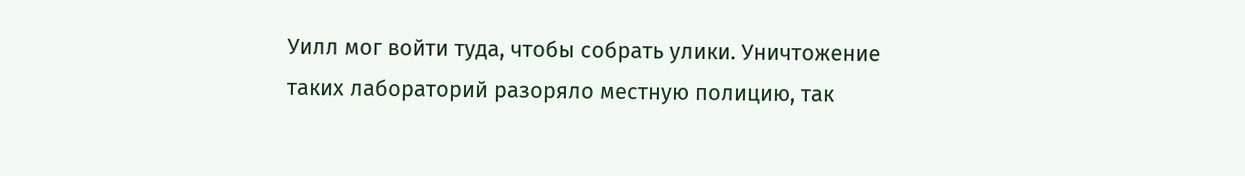Уилл мог войти туда, чтобы собрать улики. Уничтожение таких лабораторий разоряло местную полицию, так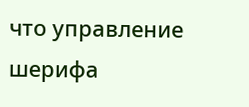что управление шерифа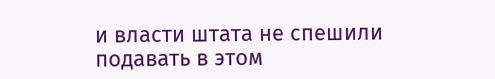и власти штата не спешили подавать в этом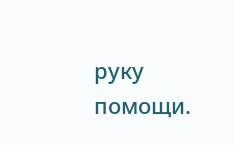руку помощи.